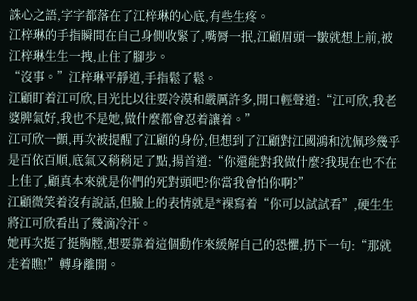誅心之語,字字都落在了江梓琳的心底,有些生疼。
江梓琳的手指瞬間在自己身側收緊了,嘴脣一抿,江顧眉頭一皺就想上前,被江梓琳生生一拽,止住了腳步。
“沒事。”江梓琳平靜道,手指鬆了鬆。
江顧盯着江可欣,目光比以往要冷漠和嚴厲許多,開口輕聲道:“江可欣,我老婆脾氣好,我也不是她,做什麼都會忍着讓着。”
江可欣一顫,再次被提醒了江顧的身份,但想到了江顧對江國鴻和沈佩珍幾乎是百依百順,底氣又稍稍足了點,揚首道:“你還能對我做什麼?我現在也不在上佳了,顧真本來就是你們的死對頭吧?你當我會怕你啊?”
江顧微笑着沒有說話,但臉上的表情就是*裸寫着“你可以試試看”,硬生生將江可欣看出了幾滴冷汗。
她再次挺了挺胸膛,想要靠着這個動作來緩解自己的恐懼,扔下一句:“那就走着瞧!”轉身離開。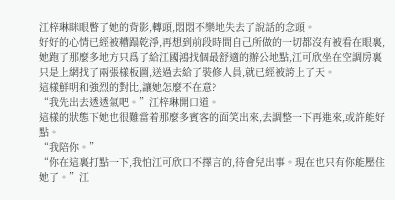江梓琳眯眼瞥了她的背影,轉頭,悶悶不樂地失去了說話的念頭。
好好的心情已經被糟蹋乾淨,再想到前段時間自己所做的一切都沒有被看在眼裏,她跑了那麼多地方只爲了給江國鴻找個最舒適的辦公地點,江可欣坐在空調房裏只是上網找了兩張樣板圖,送過去給了裝修人員,就已經被誇上了天。
這樣鮮明和強烈的對比,讓她怎麼不在意?
“我先出去透透氣吧。”江梓琳開口道。
這樣的狀態下她也很難當着那麼多賓客的面笑出來,去調整一下再進來,或許能好點。
“我陪你。”
“你在這裏打點一下,我怕江可欣口不擇言的,待會兒出事。現在也只有你能壓住她了。”江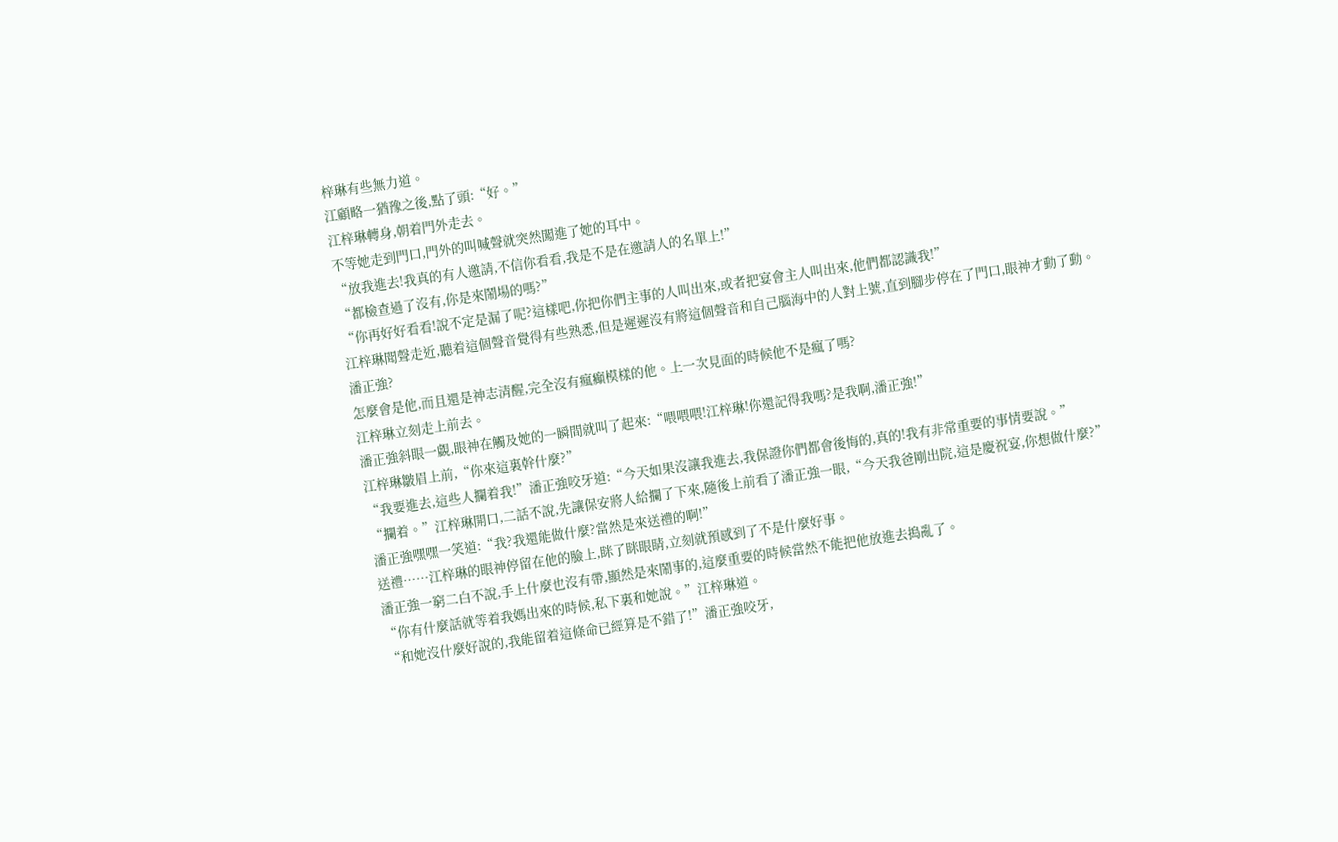梓琳有些無力道。
江顧略一猶豫之後,點了頭:“好。”
江梓琳轉身,朝着門外走去。
不等她走到門口,門外的叫喊聲就突然闖進了她的耳中。
“放我進去!我真的有人邀請,不信你看看,我是不是在邀請人的名單上!”
“都檢查過了沒有,你是來鬧場的嗎?”
“你再好好看看!說不定是漏了呢?這樣吧,你把你們主事的人叫出來,或者把宴會主人叫出來,他們都認識我!”
江梓琳聞聲走近,聽着這個聲音覺得有些熟悉,但是遲遲沒有將這個聲音和自己腦海中的人對上號,直到腳步停在了門口,眼神才動了動。
潘正強?
怎麼會是他,而且還是神志清醒,完全沒有瘋癲模樣的他。上一次見面的時候他不是瘋了嗎?
江梓琳立刻走上前去。
潘正強斜眼一覷,眼神在觸及她的一瞬間就叫了起來:“喂喂喂!江梓琳!你還記得我嗎?是我啊,潘正強!”
江梓琳皺眉上前,“你來這裏幹什麼?”
“我要進去,這些人攔着我!”潘正強咬牙道:“今天如果沒讓我進去,我保證你們都會後悔的,真的!我有非常重要的事情要說。”
“攔着。”江梓琳開口,二話不說,先讓保安將人給攔了下來,隨後上前看了潘正強一眼,“今天我爸剛出院,這是慶祝宴,你想做什麼?”
潘正強嘿嘿一笑道:“我?我還能做什麼?當然是來送禮的啊!”
送禮……江梓琳的眼神停留在他的臉上,眯了眯眼睛,立刻就預感到了不是什麼好事。
潘正強一窮二白不說,手上什麼也沒有帶,顯然是來鬧事的,這麼重要的時候當然不能把他放進去搗亂了。
“你有什麼話就等着我媽出來的時候,私下裏和她說。”江梓琳道。
“和她沒什麼好說的,我能留着這條命已經算是不錯了!”潘正強咬牙,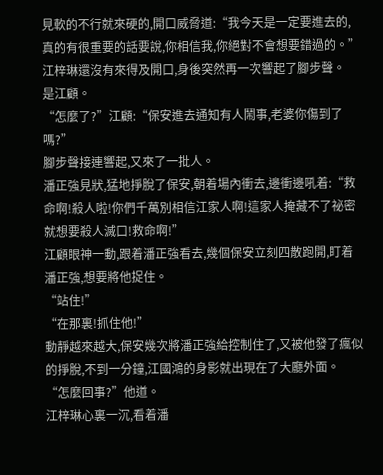見軟的不行就來硬的,開口威脅道:“我今天是一定要進去的,真的有很重要的話要說,你相信我,你絕對不會想要錯過的。”
江梓琳還沒有來得及開口,身後突然再一次響起了腳步聲。
是江顧。
“怎麼了?”江顧:“保安進去通知有人鬧事,老婆你傷到了嗎?”
腳步聲接連響起,又來了一批人。
潘正強見狀,猛地掙脫了保安,朝着場內衝去,邊衝邊吼着:“救命啊!殺人啦!你們千萬別相信江家人啊!這家人掩藏不了祕密就想要殺人滅口!救命啊!”
江顧眼神一動,跟着潘正強看去,幾個保安立刻四散跑開,盯着潘正強,想要將他捉住。
“站住!”
“在那裏!抓住他!”
動靜越來越大,保安幾次將潘正強給控制住了,又被他發了瘋似的掙脫,不到一分鐘,江國鴻的身影就出現在了大廳外面。
“怎麼回事?”他道。
江梓琳心裏一沉,看着潘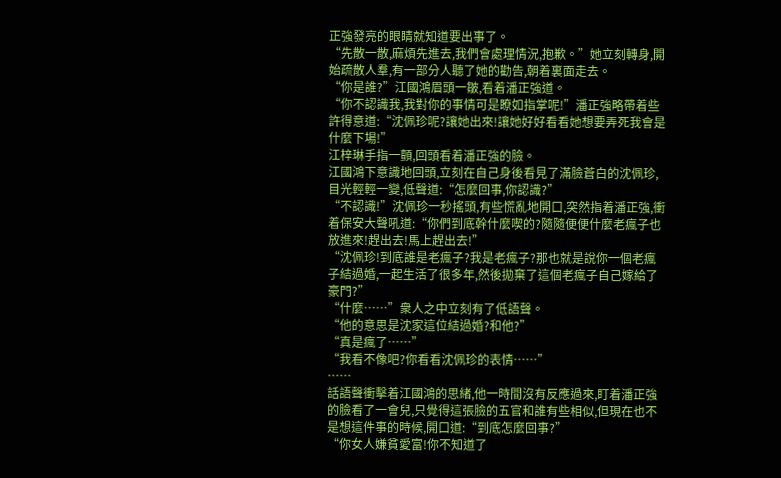正強發亮的眼睛就知道要出事了。
“先散一散,麻煩先進去,我們會處理情況,抱歉。”她立刻轉身,開始疏散人羣,有一部分人聽了她的勸告,朝着裏面走去。
“你是誰?”江國鴻眉頭一皺,看着潘正強道。
“你不認識我,我對你的事情可是瞭如指掌呢!”潘正強略帶着些許得意道:“沈佩珍呢?讓她出來!讓她好好看看她想要弄死我會是什麼下場!”
江梓琳手指一顫,回頭看着潘正強的臉。
江國鴻下意識地回頭,立刻在自己身後看見了滿臉蒼白的沈佩珍,目光輕輕一變,低聲道:“怎麼回事,你認識?”
“不認識!”沈佩珍一秒搖頭,有些慌亂地開口,突然指着潘正強,衝着保安大聲吼道:“你們到底幹什麼喫的?隨隨便便什麼老瘋子也放進來!趕出去!馬上趕出去!”
“沈佩珍!到底誰是老瘋子?我是老瘋子?那也就是說你一個老瘋子結過婚,一起生活了很多年,然後拋棄了這個老瘋子自己嫁給了豪門?”
“什麼……”衆人之中立刻有了低語聲。
“他的意思是沈家這位結過婚?和他?”
“真是瘋了……”
“我看不像吧?你看看沈佩珍的表情……”
……
話語聲衝擊着江國鴻的思緒,他一時間沒有反應過來,盯着潘正強的臉看了一會兒,只覺得這張臉的五官和誰有些相似,但現在也不是想這件事的時候,開口道:“到底怎麼回事?”
“你女人嫌貧愛富!你不知道了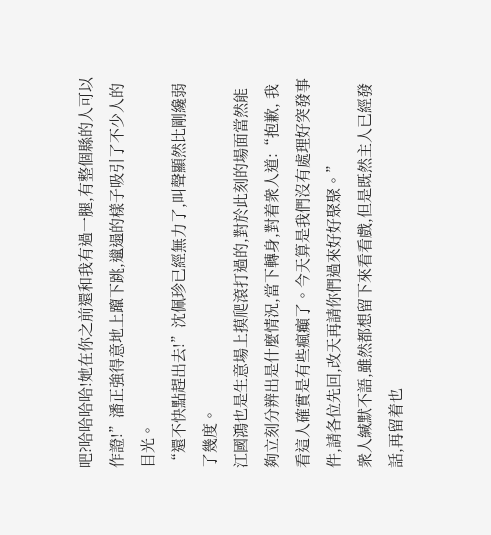吧?哈哈哈哈!她在你之前還和我有過一腿,有整個縣的人可以作證!”潘正強得意地上躥下跳,邋遢的樣子吸引了不少人的目光。
“還不快點趕出去!”沈佩珍已經無力了,叫聲顯然比剛纔弱了幾度。
江國鴻也是生意場上摸爬滾打過的,對於此刻的場面當然能夠立刻分辨出是什麼情況,當下轉身,對着衆人道:“抱歉, 我看這人確實是有些瘋癲了。今天算是我們沒有處理好突發事件,請各位先回,改天再請你們過來好好聚聚。”
衆人緘默不語,雖然都想留下來看看戲,但是既然主人已經發話,再留着也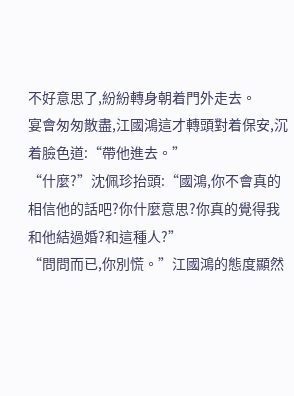不好意思了,紛紛轉身朝着門外走去。
宴會匆匆散盡,江國鴻這才轉頭對着保安,沉着臉色道:“帶他進去。”
“什麼?”沈佩珍抬頭:“國鴻,你不會真的相信他的話吧?你什麼意思?你真的覺得我和他結過婚?和這種人?”
“問問而已,你別慌。”江國鴻的態度顯然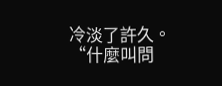冷淡了許久。
“什麼叫問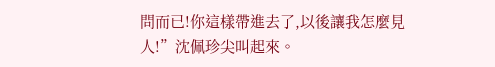問而已!你這樣帶進去了,以後讓我怎麼見人!”沈佩珍尖叫起來。